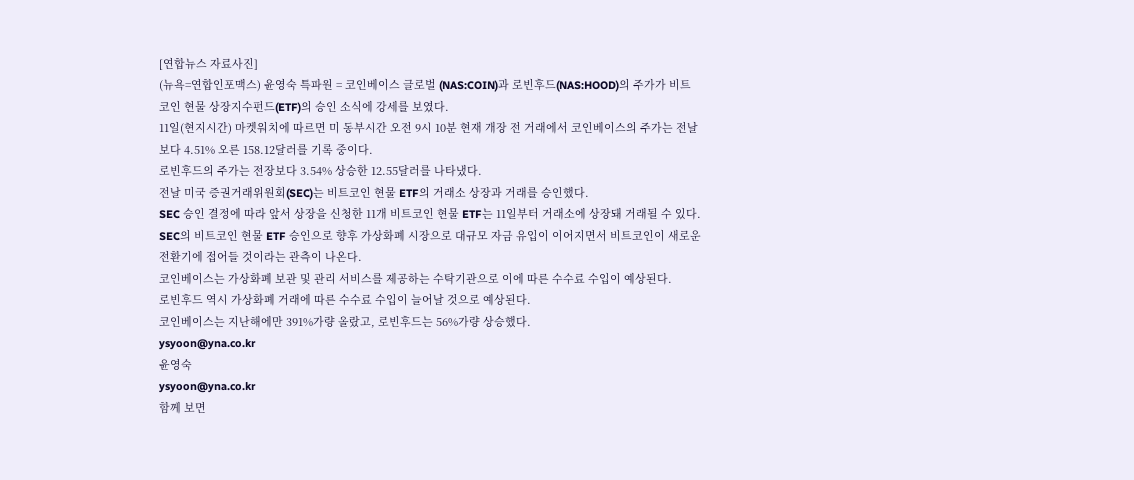[연합뉴스 자료사진]
(뉴욕=연합인포맥스) 윤영숙 특파원 = 코인베이스 글로벌 (NAS:COIN)과 로빈후드(NAS:HOOD)의 주가가 비트코인 현물 상장지수펀드(ETF)의 승인 소식에 강세를 보였다.
11일(현지시간) 마켓워치에 따르면 미 동부시간 오전 9시 10분 현재 개장 전 거래에서 코인베이스의 주가는 전날보다 4.51% 오른 158.12달러를 기록 중이다.
로빈후드의 주가는 전장보다 3.54% 상승한 12.55달러를 나타냈다.
전날 미국 증권거래위원회(SEC)는 비트코인 현물 ETF의 거래소 상장과 거래를 승인했다.
SEC 승인 결정에 따라 앞서 상장을 신청한 11개 비트코인 현물 ETF는 11일부터 거래소에 상장돼 거래될 수 있다.
SEC의 비트코인 현물 ETF 승인으로 향후 가상화폐 시장으로 대규모 자금 유입이 이어지면서 비트코인이 새로운 전환기에 접어들 것이라는 관측이 나온다.
코인베이스는 가상화폐 보관 및 관리 서비스를 제공하는 수탁기관으로 이에 따른 수수료 수입이 예상된다.
로빈후드 역시 가상화폐 거래에 따른 수수료 수입이 늘어날 것으로 예상된다.
코인베이스는 지난해에만 391%가량 올랐고, 로빈후드는 56%가량 상승했다.
ysyoon@yna.co.kr
윤영숙
ysyoon@yna.co.kr
함께 보면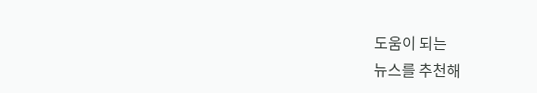도움이 되는
뉴스를 추천해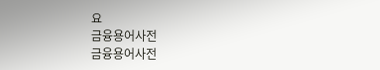요
금융용어사전
금융용어사전